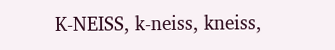K-NEISS, k-neiss, kneiss,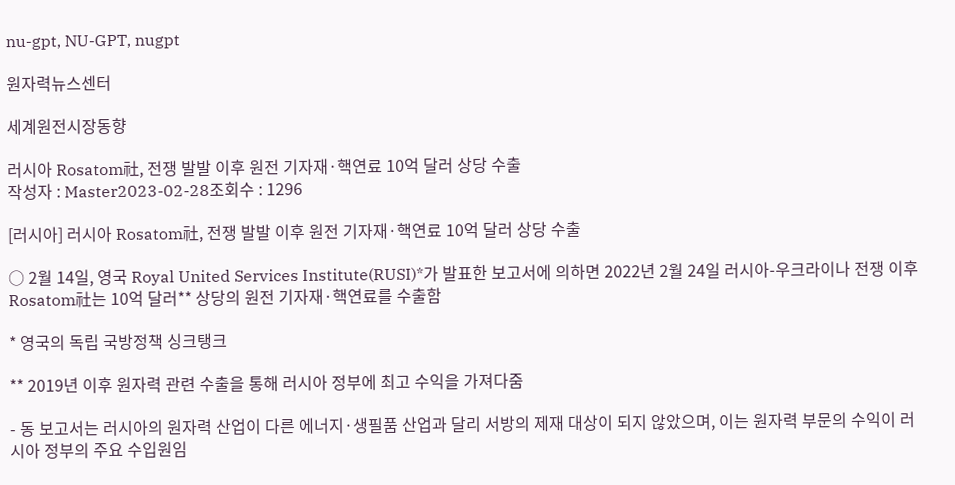nu-gpt, NU-GPT, nugpt

원자력뉴스센터

세계원전시장동향

러시아 Rosatom社, 전쟁 발발 이후 원전 기자재·핵연료 10억 달러 상당 수출
작성자 : Master2023-02-28조회수 : 1296

[러시아] 러시아 Rosatom社, 전쟁 발발 이후 원전 기자재·핵연료 10억 달러 상당 수출

○ 2월 14일, 영국 Royal United Services Institute(RUSI)*가 발표한 보고서에 의하면 2022년 2월 24일 러시아-우크라이나 전쟁 이후 Rosatom社는 10억 달러** 상당의 원전 기자재·핵연료를 수출함

* 영국의 독립 국방정책 싱크탱크

** 2019년 이후 원자력 관련 수출을 통해 러시아 정부에 최고 수익을 가져다줌

- 동 보고서는 러시아의 원자력 산업이 다른 에너지·생필품 산업과 달리 서방의 제재 대상이 되지 않았으며, 이는 원자력 부문의 수익이 러시아 정부의 주요 수입원임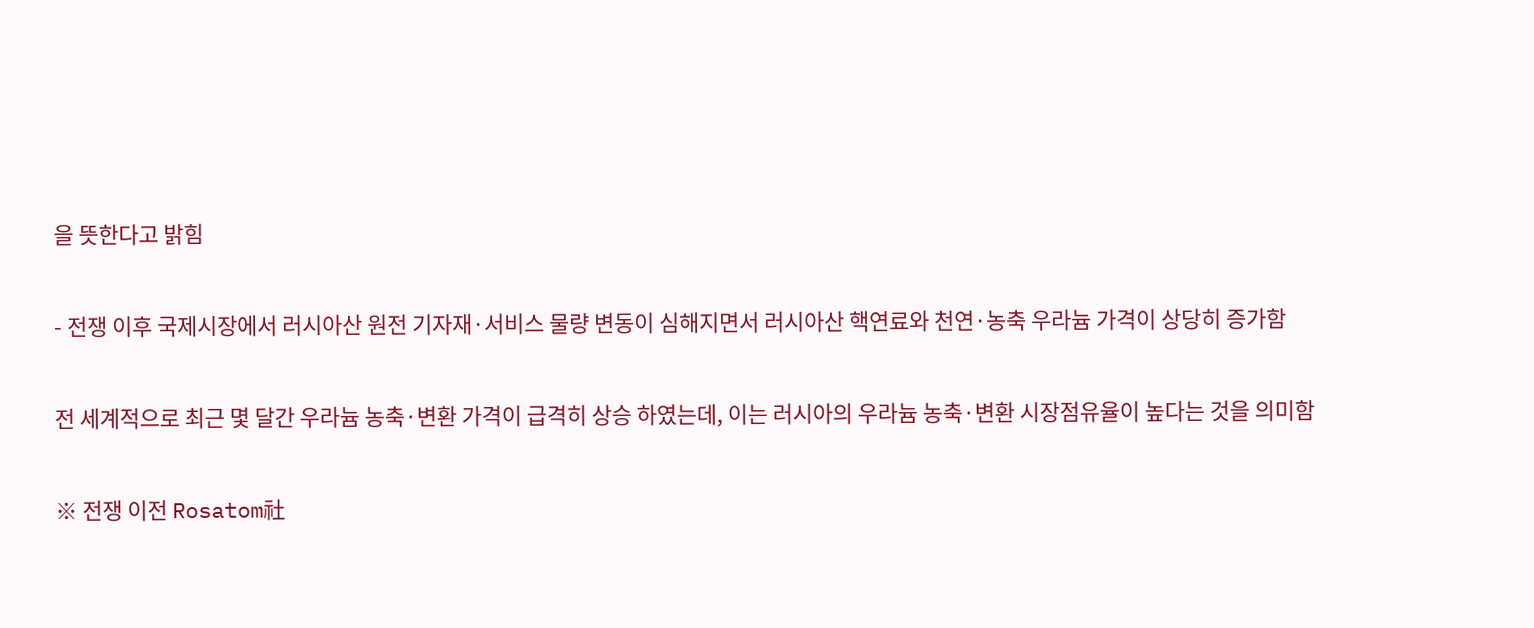을 뜻한다고 밝힘

- 전쟁 이후 국제시장에서 러시아산 원전 기자재·서비스 물량 변동이 심해지면서 러시아산 핵연료와 천연·농축 우라늄 가격이 상당히 증가함

전 세계적으로 최근 몇 달간 우라늄 농축·변환 가격이 급격히 상승 하였는데, 이는 러시아의 우라늄 농축·변환 시장점유율이 높다는 것을 의미함

※ 전쟁 이전 Rosatom社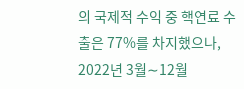의 국제적 수익 중 핵연료 수출은 77%를 차지했으나, 2022년 3월∼12월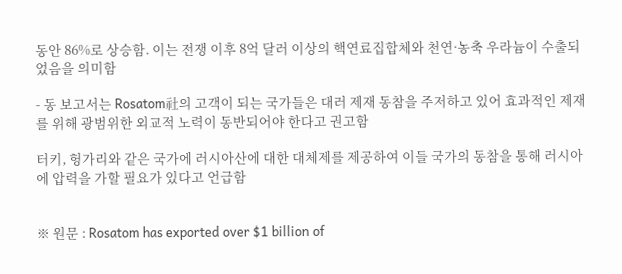동안 86%로 상승함. 이는 전쟁 이후 8억 달러 이상의 핵연료집합체와 천연·농축 우라늄이 수출되었음을 의미함

- 동 보고서는 Rosatom社의 고객이 되는 국가들은 대러 제재 동참을 주저하고 있어 효과적인 제재를 위해 광범위한 외교적 노력이 동반되어야 한다고 권고함

터키, 헝가리와 같은 국가에 러시아산에 대한 대체제를 제공하여 이들 국가의 동참을 통해 러시아에 압력을 가할 필요가 있다고 언급함


※ 원문 : Rosatom has exported over $1 billion of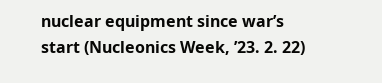nuclear equipment since war’s start (Nucleonics Week, ’23. 2. 22)